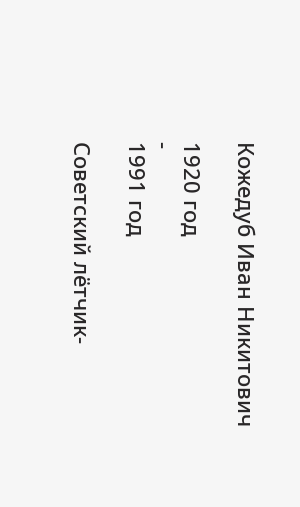Кожедуб Иван Никитович

1920 год
-
1991 год

Советский лётчик-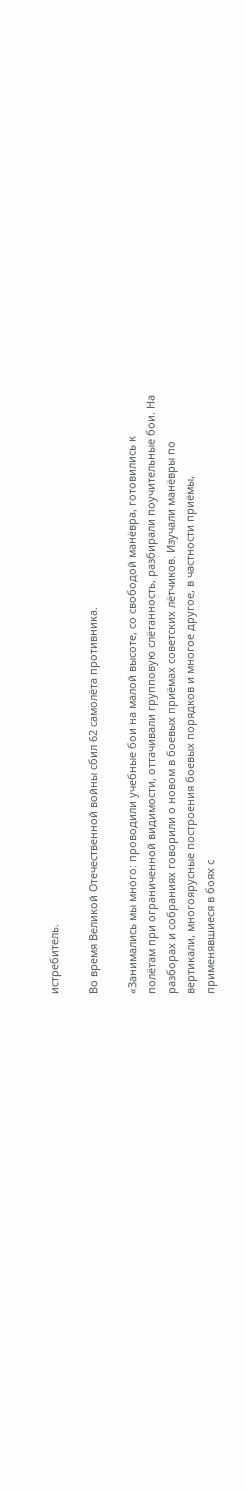истребитель.

Во время Великой Отечественной войны сбил 62 самолёта противника.

«Занимались мы много: проводили учебные бои на малой высоте, со свободой манёвра, готовились к полётам при ограниченной видимости, оттачивали групповую слётанность, разбирали поучительные бои. На разборах и собраниях говорили о новом в боевых приёмах советских лётчиков. Изучали манёвры по вертикали, многоярусные построения боевых порядков и многое другое, в частности приёмы, применявшиеся в боях с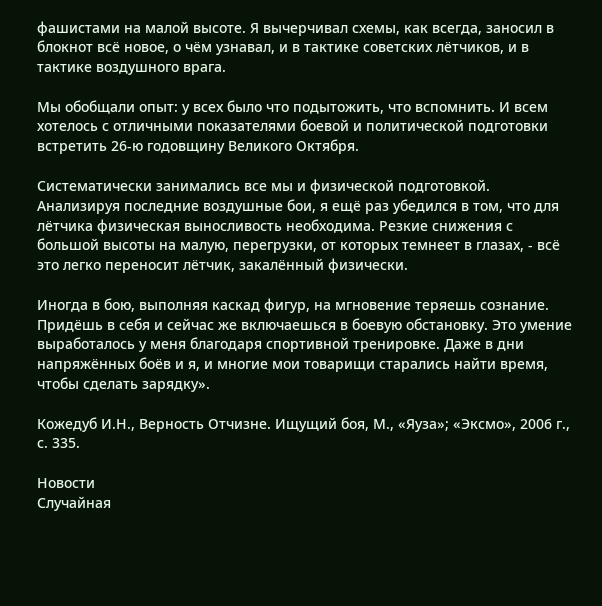фашистами на малой высоте. Я вычерчивал схемы, как всегда, заносил в блокнот всё новое, о чём узнавал, и в тактике советских лётчиков, и в тактике воздушного врага.

Мы обобщали опыт: у всех было что подытожить, что вспомнить. И всем хотелось с отличными показателями боевой и политической подготовки встретить 26-ю годовщину Великого Октября.

Систематически занимались все мы и физической подготовкой. Анализируя последние воздушные бои, я ещё раз убедился в том, что для лётчика физическая выносливость необходима. Резкие снижения с большой высоты на малую, перегрузки, от которых темнеет в глазах, - всё это легко переносит лётчик, закалённый физически.

Иногда в бою, выполняя каскад фигур, на мгновение теряешь сознание. Придёшь в себя и сейчас же включаешься в боевую обстановку. Это умение выработалось у меня благодаря спортивной тренировке. Даже в дни напряжённых боёв и я, и многие мои товарищи старались найти время, чтобы сделать зарядку».

Кожедуб И.Н., Верность Отчизне. Ищущий боя, М., «Яуза»; «Эксмо», 2006 г., с. 335.

Новости
Случайная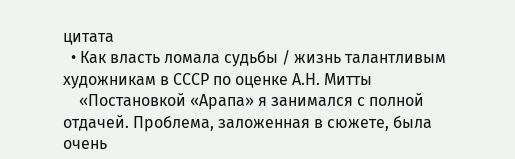цитата
  • Как власть ломала судьбы / жизнь талантливым художникам в СССР по оценке А.Н. Митты
    «Постановкой «Арапа» я занимался с полной отдачей. Проблема, заложенная в сюжете, была очень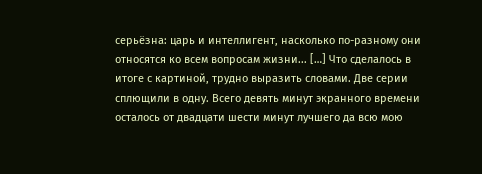серьёзна: царь и интеллигент, насколько по-разному они относятся ко всем вопросам жизни... […] Что сделалось в итоге с картиной, трудно выразить словами. Две серии сплющили в одну. Всего девять минут экранного времени осталось от двадцати шести минут лучшего да всю мою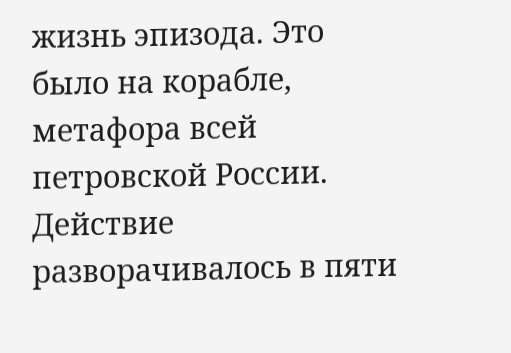жизнь эпизода. Это было на корабле, метафора всей петровской России. Действие разворачивалось в пяти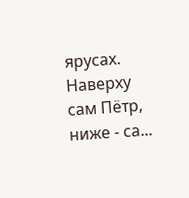ярусах. Наверху сам Пётр, ниже - са...